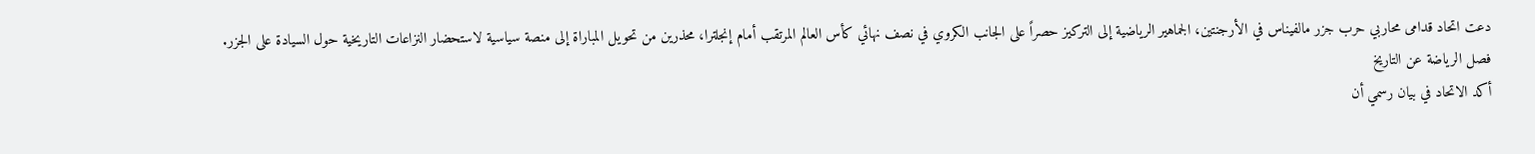دعت اتحاد قدامى محاربي حرب جزر مالفيناس في الأرجنتين، الجماهير الرياضية إلى التركيز حصراً على الجانب الكروي في نصف نهائي كأس العالم المرتقب أمام إنجلترا، محذرين من تحويل المباراة إلى منصة سياسية لاستحضار النزاعات التاريخية حول السيادة على الجزر.
فصل الرياضة عن التاريخ
أكد الاتحاد في بيان رسمي أن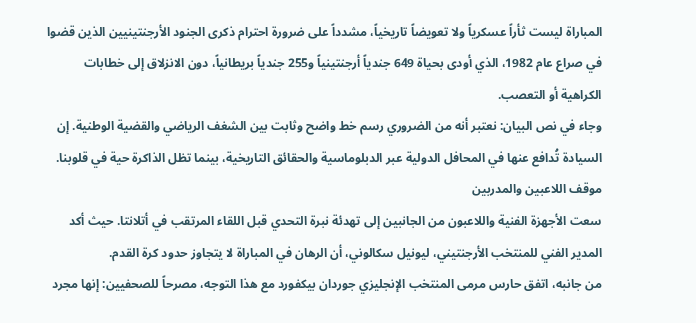المباراة ليست ثأراً عسكرياً ولا تعويضاً تاريخياً، مشدداً على ضرورة احترام ذكرى الجنود الأرجنتينيين الذين قضوا في صراع عام 1982، الذي أودى بحياة 649 جندياً أرجنتينياً و255 جندياً بريطانياً، دون الانزلاق إلى خطابات الكراهية أو التعصب.
وجاء في نص البيان: نعتبر أنه من الضروري رسم خط واضح وثابت بين الشغف الرياضي والقضية الوطنية. إن السيادة تُدافع عنها في المحافل الدولية عبر الدبلوماسية والحقائق التاريخية، بينما تظل الذاكرة حية في قلوبنا.
موقف اللاعبين والمدربين
سعت الأجهزة الفنية واللاعبون من الجانبين إلى تهدئة نبرة التحدي قبل اللقاء المرتقب في أتلانتا. حيث أكد المدير الفني للمنتخب الأرجنتيني، ليونيل سكالوني، أن الرهان في المباراة لا يتجاوز حدود كرة القدم.
من جانبه، اتفق حارس مرمى المنتخب الإنجليزي جوردان بيكفورد مع هذا التوجه، مصرحاً للصحفيين: إنها مجرد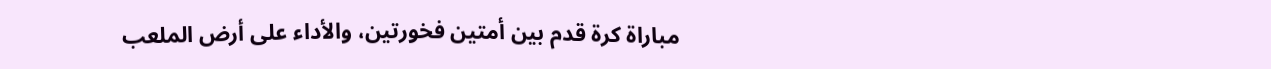مباراة كرة قدم بين أمتين فخورتين، والأداء على أرض الملعب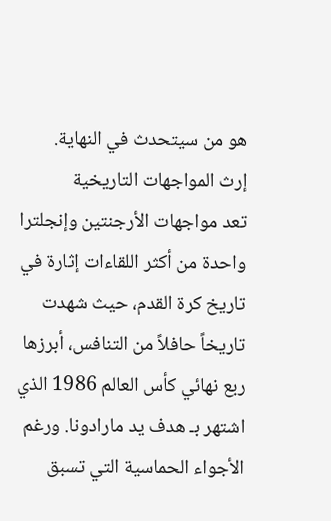هو من سيتحدث في النهاية.
إرث المواجهات التاريخية
تعد مواجهات الأرجنتين وإنجلترا واحدة من أكثر اللقاءات إثارة في تاريخ كرة القدم، حيث شهدت تاريخاً حافلاً من التنافس، أبرزها ربع نهائي كأس العالم 1986 الذي اشتهر بـ هدف يد مارادونا. ورغم الأجواء الحماسية التي تسبق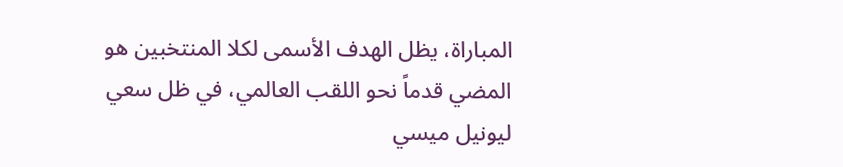المباراة، يظل الهدف الأسمى لكلا المنتخبين هو المضي قدماً نحو اللقب العالمي، في ظل سعي ليونيل ميسي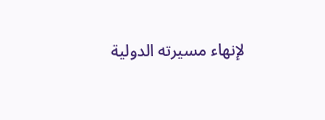لإنهاء مسيرته الدولية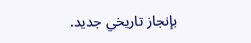بإنجاز تاريخي جديد.